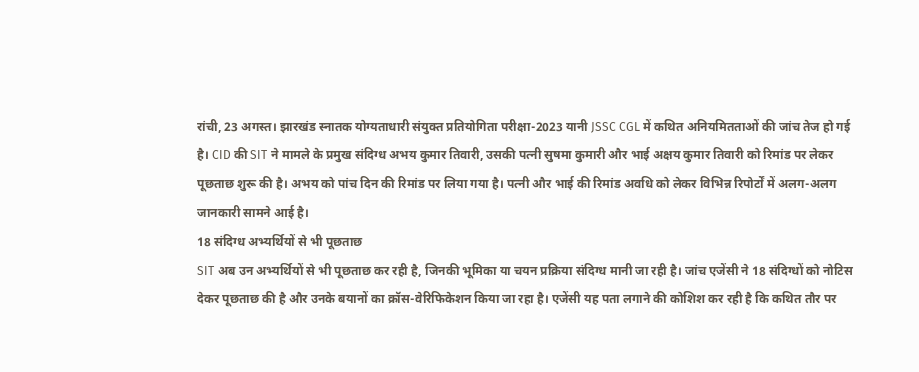रांची, 23 अगस्त। झारखंड स्नातक योग्यताधारी संयुक्त प्रतियोगिता परीक्षा-2023 यानी JSSC CGL में कथित अनियमितताओं की जांच तेज हो गई है। CID की SIT ने मामले के प्रमुख संदिग्ध अभय कुमार तिवारी, उसकी पत्नी सुषमा कुमारी और भाई अक्षय कुमार तिवारी को रिमांड पर लेकर पूछताछ शुरू की है। अभय को पांच दिन की रिमांड पर लिया गया है। पत्नी और भाई की रिमांड अवधि को लेकर विभिन्न रिपोर्टों में अलग-अलग जानकारी सामने आई है।
18 संदिग्ध अभ्यर्थियों से भी पूछताछ
SIT अब उन अभ्यर्थियों से भी पूछताछ कर रही है, जिनकी भूमिका या चयन प्रक्रिया संदिग्ध मानी जा रही है। जांच एजेंसी ने 18 संदिग्धों को नोटिस देकर पूछताछ की है और उनके बयानों का क्रॉस-वेरिफिकेशन किया जा रहा है। एजेंसी यह पता लगाने की कोशिश कर रही है कि कथित तौर पर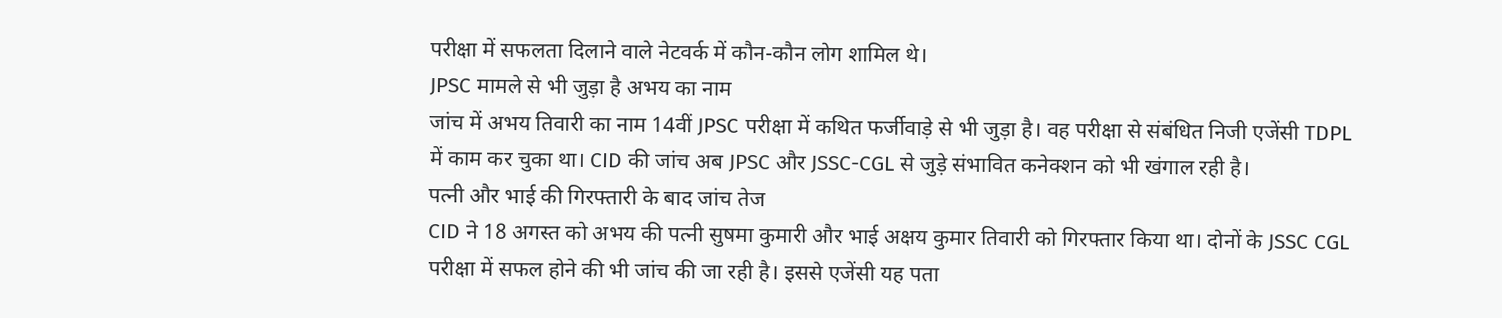परीक्षा में सफलता दिलाने वाले नेटवर्क में कौन-कौन लोग शामिल थे।
JPSC मामले से भी जुड़ा है अभय का नाम
जांच में अभय तिवारी का नाम 14वीं JPSC परीक्षा में कथित फर्जीवाड़े से भी जुड़ा है। वह परीक्षा से संबंधित निजी एजेंसी TDPL में काम कर चुका था। CID की जांच अब JPSC और JSSC-CGL से जुड़े संभावित कनेक्शन को भी खंगाल रही है।
पत्नी और भाई की गिरफ्तारी के बाद जांच तेज
CID ने 18 अगस्त को अभय की पत्नी सुषमा कुमारी और भाई अक्षय कुमार तिवारी को गिरफ्तार किया था। दोनों के JSSC CGL परीक्षा में सफल होने की भी जांच की जा रही है। इससे एजेंसी यह पता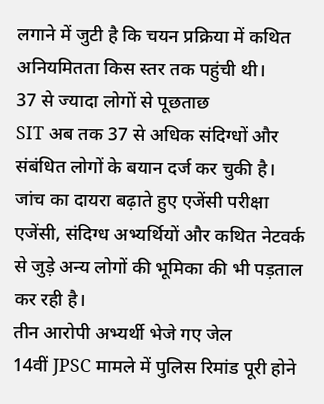लगाने में जुटी है कि चयन प्रक्रिया में कथित अनियमितता किस स्तर तक पहुंची थी।
37 से ज्यादा लोगों से पूछताछ
SIT अब तक 37 से अधिक संदिग्धों और संबंधित लोगों के बयान दर्ज कर चुकी है। जांच का दायरा बढ़ाते हुए एजेंसी परीक्षा एजेंसी, संदिग्ध अभ्यर्थियों और कथित नेटवर्क से जुड़े अन्य लोगों की भूमिका की भी पड़ताल कर रही है।
तीन आरोपी अभ्यर्थी भेजे गए जेल
14वीं JPSC मामले में पुलिस रिमांड पूरी होने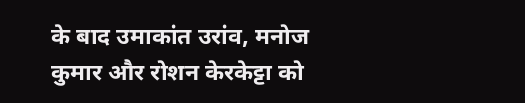के बाद उमाकांत उरांव, मनोज कुमार और रोशन केरकेट्टा को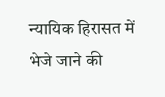न्यायिक हिरासत में भेजे जाने की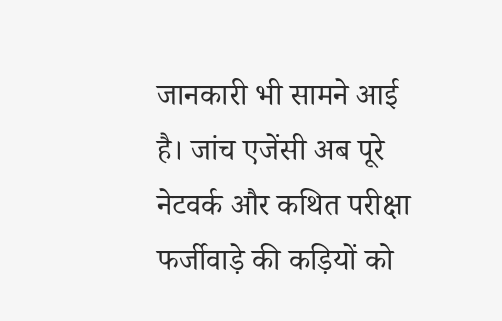जानकारी भी सामने आई है। जांच एजेंसी अब पूरे नेटवर्क और कथित परीक्षा फर्जीवाड़े की कड़ियों को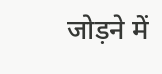जोड़ने में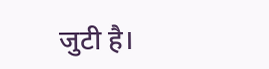जुटी है।